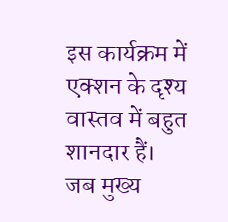इस कार्यक्रम में एक्शन के दृश्य वास्तव में बहुत शानदार हैं। जब मुख्य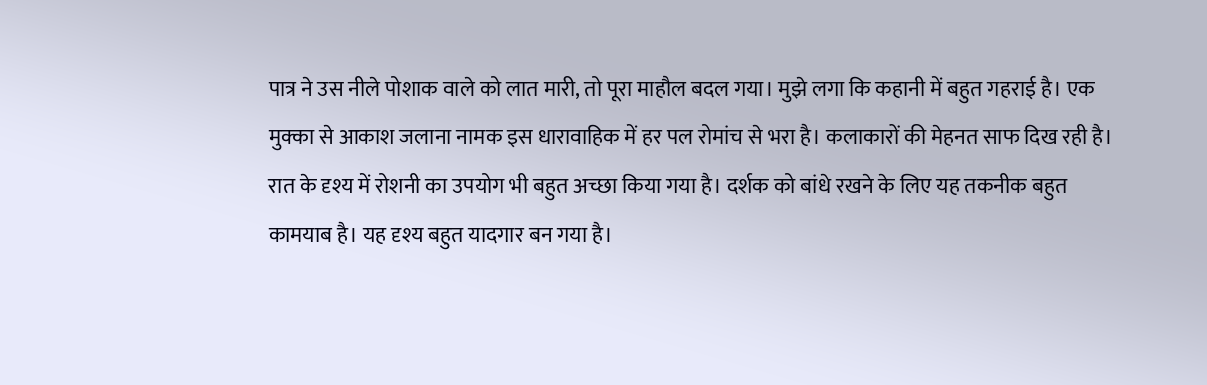पात्र ने उस नीले पोशाक वाले को लात मारी, तो पूरा माहौल बदल गया। मुझे लगा कि कहानी में बहुत गहराई है। एक मुक्का से आकाश जलाना नामक इस धारावाहिक में हर पल रोमांच से भरा है। कलाकारों की मेहनत साफ दिख रही है। रात के दृश्य में रोशनी का उपयोग भी बहुत अच्छा किया गया है। दर्शक को बांधे रखने के लिए यह तकनीक बहुत कामयाब है। यह दृश्य बहुत यादगार बन गया है।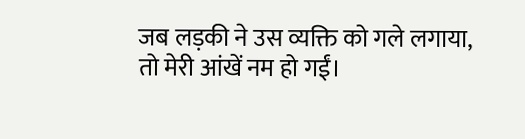जब लड़की ने उस व्यक्ति को गले लगाया, तो मेरी आंखें नम हो गईं।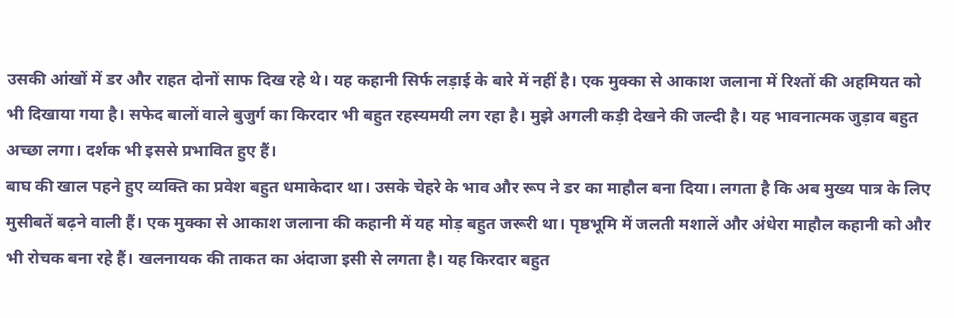उसकी आंखों में डर और राहत दोनों साफ दिख रहे थे। यह कहानी सिर्फ लड़ाई के बारे में नहीं है। एक मुक्का से आकाश जलाना में रिश्तों की अहमियत को भी दिखाया गया है। सफेद बालों वाले बुजुर्ग का किरदार भी बहुत रहस्यमयी लग रहा है। मुझे अगली कड़ी देखने की जल्दी है। यह भावनात्मक जुड़ाव बहुत अच्छा लगा। दर्शक भी इससे प्रभावित हुए हैं।
बाघ की खाल पहने हुए व्यक्ति का प्रवेश बहुत धमाकेदार था। उसके चेहरे के भाव और रूप ने डर का माहौल बना दिया। लगता है कि अब मुख्य पात्र के लिए मुसीबतें बढ़ने वाली हैं। एक मुक्का से आकाश जलाना की कहानी में यह मोड़ बहुत जरूरी था। पृष्ठभूमि में जलती मशालें और अंधेरा माहौल कहानी को और भी रोचक बना रहे हैं। खलनायक की ताकत का अंदाजा इसी से लगता है। यह किरदार बहुत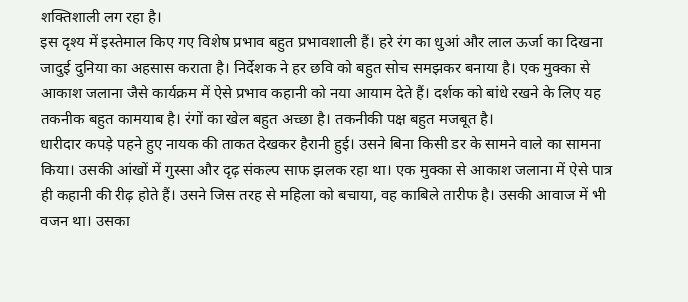शक्तिशाली लग रहा है।
इस दृश्य में इस्तेमाल किए गए विशेष प्रभाव बहुत प्रभावशाली हैं। हरे रंग का धुआं और लाल ऊर्जा का दिखना जादुई दुनिया का अहसास कराता है। निर्देशक ने हर छवि को बहुत सोच समझकर बनाया है। एक मुक्का से आकाश जलाना जैसे कार्यक्रम में ऐसे प्रभाव कहानी को नया आयाम देते हैं। दर्शक को बांधे रखने के लिए यह तकनीक बहुत कामयाब है। रंगों का खेल बहुत अच्छा है। तकनीकी पक्ष बहुत मजबूत है।
धारीदार कपड़े पहने हुए नायक की ताकत देखकर हैरानी हुई। उसने बिना किसी डर के सामने वाले का सामना किया। उसकी आंखों में गुस्सा और दृढ़ संकल्प साफ झलक रहा था। एक मुक्का से आकाश जलाना में ऐसे पात्र ही कहानी की रीढ़ होते हैं। उसने जिस तरह से महिला को बचाया, वह काबिले तारीफ है। उसकी आवाज में भी वजन था। उसका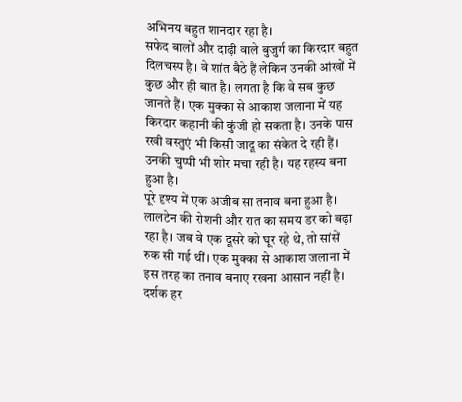अभिनय बहुत शानदार रहा है।
सफेद बालों और दाढ़ी वाले बुजुर्ग का किरदार बहुत दिलचस्प है। वे शांत बैठे हैं लेकिन उनकी आंखों में कुछ और ही बात है। लगता है कि वे सब कुछ जानते हैं। एक मुक्का से आकाश जलाना में यह किरदार कहानी की कुंजी हो सकता है। उनके पास रखी वस्तुएं भी किसी जादू का संकेत दे रही हैं। उनकी चुप्पी भी शोर मचा रही है। यह रहस्य बना हुआ है।
पूरे दृश्य में एक अजीब सा तनाव बना हुआ है। लालटेन की रोशनी और रात का समय डर को बढ़ा रहा है। जब वे एक दूसरे को घूर रहे थे, तो सांसें रुक सी गई थीं। एक मुक्का से आकाश जलाना में इस तरह का तनाव बनाए रखना आसान नहीं है। दर्शक हर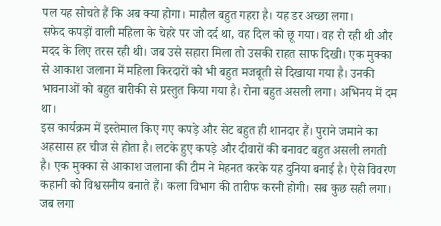पल यह सोचते हैं कि अब क्या होगा। माहौल बहुत गहरा है। यह डर अच्छा लगा।
सफेद कपड़ों वाली महिला के चेहरे पर जो दर्द था, वह दिल को छू गया। वह रो रही थी और मदद के लिए तरस रही थी। जब उसे सहारा मिला तो उसकी राहत साफ दिखी। एक मुक्का से आकाश जलाना में महिला किरदारों को भी बहुत मजबूती से दिखाया गया है। उनकी भावनाओं को बहुत बारीकी से प्रस्तुत किया गया है। रोना बहुत असली लगा। अभिनय में दम था।
इस कार्यक्रम में इस्तेमाल किए गए कपड़े और सेट बहुत ही शानदार हैं। पुराने जमाने का अहसास हर चीज से होता है। लटके हुए कपड़े और दीवारों की बनावट बहुत असली लगती है। एक मुक्का से आकाश जलाना की टीम ने मेहनत करके यह दुनिया बनाई है। ऐसे विवरण कहानी को विश्वसनीय बनाते हैं। कला विभाग की तारीफ करनी होगी। सब कुछ सही लगा।
जब लगा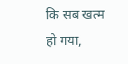कि सब खत्म हो गया,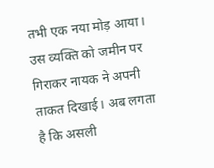तभी एक नया मोड़ आया। उस व्यक्ति को जमीन पर गिराकर नायक ने अपनी ताकत दिखाई। अब लगता है कि असली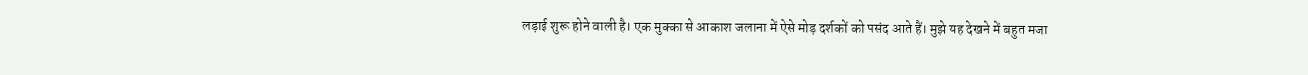लड़ाई शुरू होने वाली है। एक मुक्का से आकाश जलाना में ऐसे मोड़ दर्शकों को पसंद आते हैं। मुझे यह देखने में बहुत मजा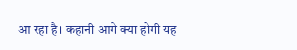आ रहा है। कहानी आगे क्या होगी यह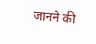जानने की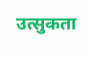उत्सुकता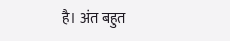है। अंत बहुत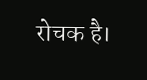रोचक है।